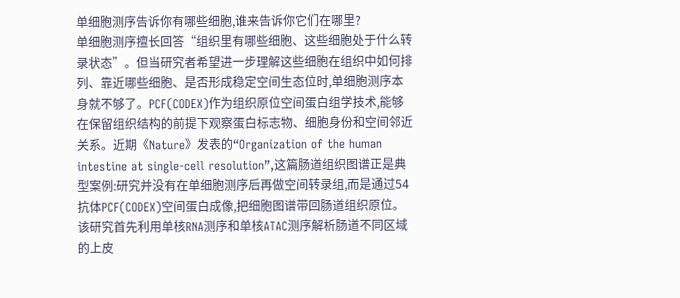单细胞测序告诉你有哪些细胞,谁来告诉你它们在哪里?
单细胞测序擅长回答“组织里有哪些细胞、这些细胞处于什么转录状态”。但当研究者希望进一步理解这些细胞在组织中如何排列、靠近哪些细胞、是否形成稳定空间生态位时,单细胞测序本身就不够了。PCF(CODEX)作为组织原位空间蛋白组学技术,能够在保留组织结构的前提下观察蛋白标志物、细胞身份和空间邻近关系。近期《Nature》发表的“Organization of the human intestine at single-cell resolution”,这篇肠道组织图谱正是典型案例:研究并没有在单细胞测序后再做空间转录组,而是通过54抗体PCF(CODEX)空间蛋白成像,把细胞图谱带回肠道组织原位。
该研究首先利用单核RNA测序和单核ATAC测序解析肠道不同区域的上皮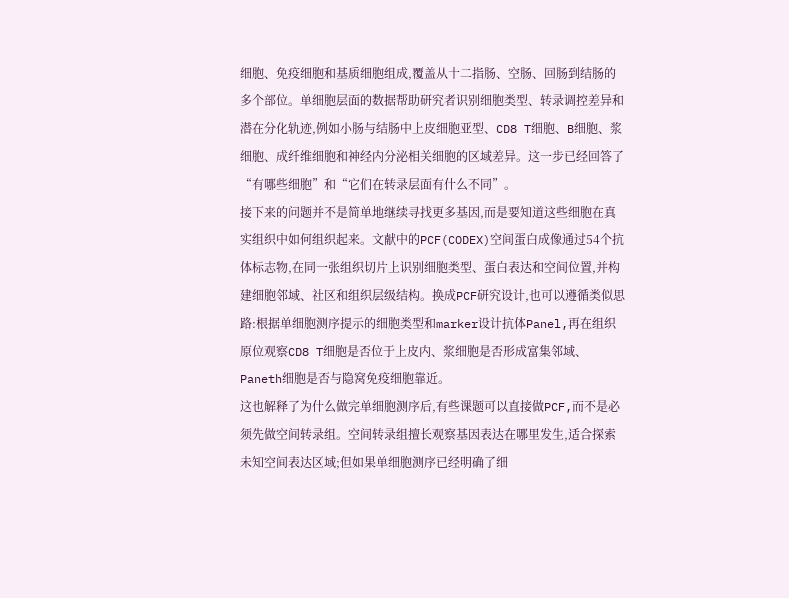细胞、免疫细胞和基质细胞组成,覆盖从十二指肠、空肠、回肠到结肠的多个部位。单细胞层面的数据帮助研究者识别细胞类型、转录调控差异和潜在分化轨迹,例如小肠与结肠中上皮细胞亚型、CD8 T细胞、B细胞、浆细胞、成纤维细胞和神经内分泌相关细胞的区域差异。这一步已经回答了“有哪些细胞”和“它们在转录层面有什么不同”。
接下来的问题并不是简单地继续寻找更多基因,而是要知道这些细胞在真实组织中如何组织起来。文献中的PCF(CODEX)空间蛋白成像通过54个抗体标志物,在同一张组织切片上识别细胞类型、蛋白表达和空间位置,并构建细胞邻域、社区和组织层级结构。换成PCF研究设计,也可以遵循类似思路:根据单细胞测序提示的细胞类型和marker设计抗体Panel,再在组织原位观察CD8 T细胞是否位于上皮内、浆细胞是否形成富集邻域、Paneth细胞是否与隐窝免疫细胞靠近。
这也解释了为什么做完单细胞测序后,有些课题可以直接做PCF,而不是必须先做空间转录组。空间转录组擅长观察基因表达在哪里发生,适合探索未知空间表达区域;但如果单细胞测序已经明确了细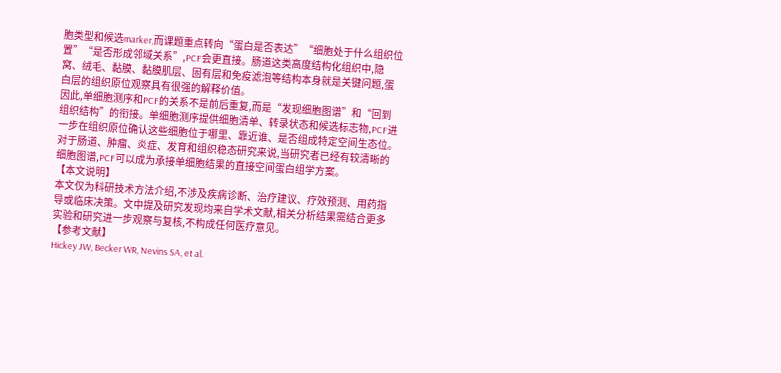胞类型和候选marker,而课题重点转向“蛋白是否表达”“细胞处于什么组织位置”“是否形成邻域关系”,PCF会更直接。肠道这类高度结构化组织中,隐窝、绒毛、黏膜、黏膜肌层、固有层和免疫滤泡等结构本身就是关键问题,蛋白层的组织原位观察具有很强的解释价值。
因此,单细胞测序和PCF的关系不是前后重复,而是“发现细胞图谱”和“回到组织结构”的衔接。单细胞测序提供细胞清单、转录状态和候选标志物,PCF进一步在组织原位确认这些细胞位于哪里、靠近谁、是否组成特定空间生态位。对于肠道、肿瘤、炎症、发育和组织稳态研究来说,当研究者已经有较清晰的细胞图谱,PCF可以成为承接单细胞结果的直接空间蛋白组学方案。
【本文说明】
本文仅为科研技术方法介绍,不涉及疾病诊断、治疗建议、疗效预测、用药指导或临床决策。文中提及研究发现均来自学术文献,相关分析结果需结合更多实验和研究进一步观察与复核,不构成任何医疗意见。
【参考文献】
Hickey JW, Becker WR, Nevins SA, et al.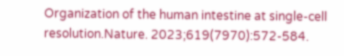Organization of the human intestine at single-cell resolution.Nature. 2023;619(7970):572-584.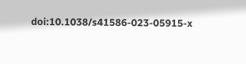doi:10.1038/s41586-023-05915-x